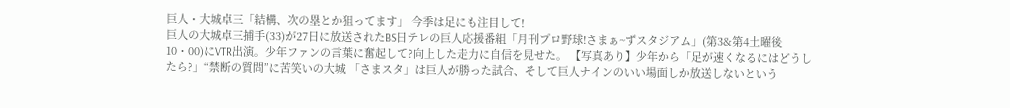巨人・大城卓三「結構、次の塁とか狙ってます」 今季は足にも注目して!
巨人の大城卓三捕手(33)が27日に放送されたBS日テレの巨人応援番組「月刊プロ野球!さまぁ~ずスタジアム」(第3&第4土曜後10・00)にVTR出演。少年ファンの言葉に奮起して?向上した走力に自信を見せた。 【写真あり】少年から「足が速くなるにはどうしたら?」“禁断の質問”に苦笑いの大城 「さまスタ」は巨人が勝った試合、そして巨人ナインのいい場面しか放送しないという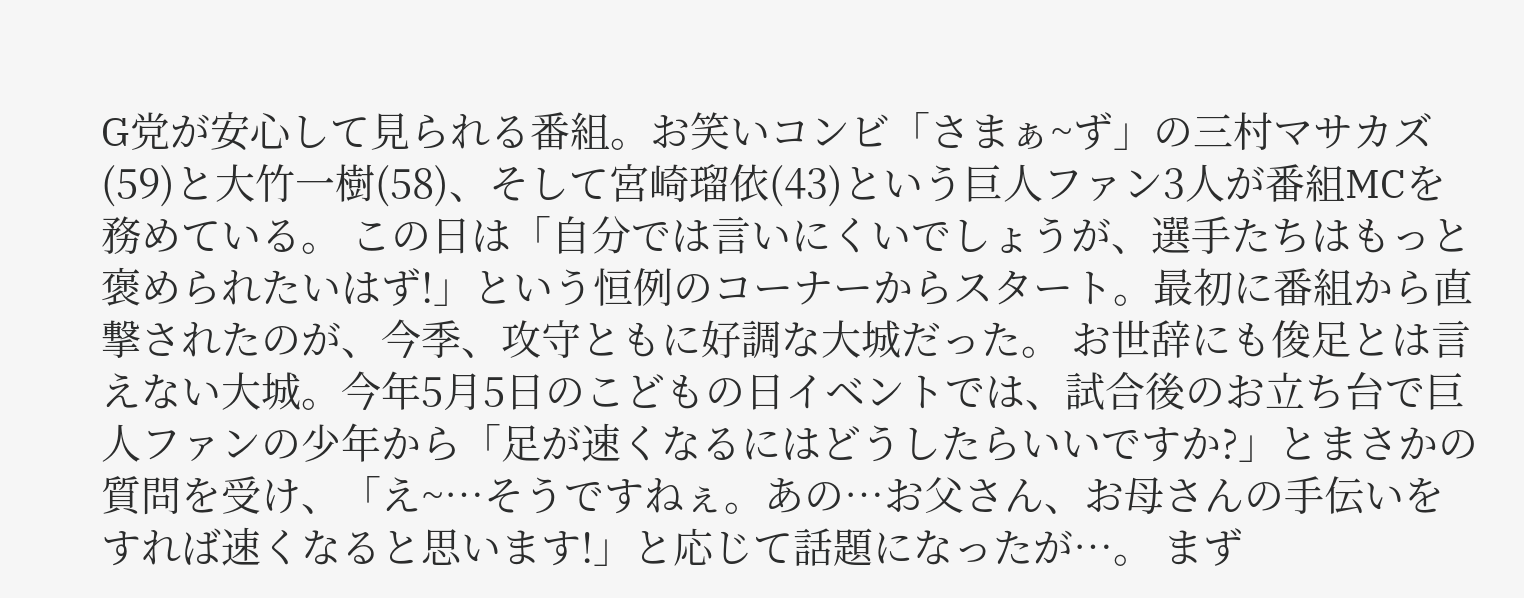G党が安心して見られる番組。お笑いコンビ「さまぁ~ず」の三村マサカズ(59)と大竹一樹(58)、そして宮崎瑠依(43)という巨人ファン3人が番組MCを務めている。 この日は「自分では言いにくいでしょうが、選手たちはもっと褒められたいはず!」という恒例のコーナーからスタート。最初に番組から直撃されたのが、今季、攻守ともに好調な大城だった。 お世辞にも俊足とは言えない大城。今年5月5日のこどもの日イベントでは、試合後のお立ち台で巨人ファンの少年から「足が速くなるにはどうしたらいいですか?」とまさかの質問を受け、「え~…そうですねぇ。あの…お父さん、お母さんの手伝いをすれば速くなると思います!」と応じて話題になったが…。 まず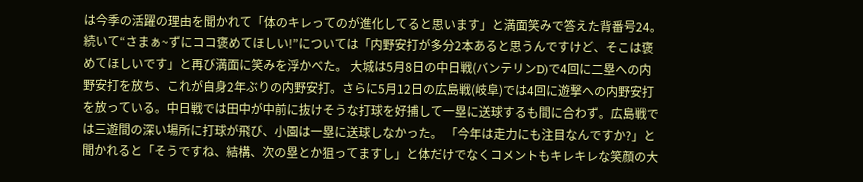は今季の活躍の理由を聞かれて「体のキレってのが進化してると思います」と満面笑みで答えた背番号24。続いて“さまぁ~ずにココ褒めてほしい!”については「内野安打が多分2本あると思うんですけど、そこは褒めてほしいです」と再び満面に笑みを浮かべた。 大城は5月8日の中日戦(バンテリンD)で4回に二塁への内野安打を放ち、これが自身2年ぶりの内野安打。さらに5月12日の広島戦(岐阜)では4回に遊撃への内野安打を放っている。中日戦では田中が中前に抜けそうな打球を好捕して一塁に送球するも間に合わず。広島戦では三遊間の深い場所に打球が飛び、小園は一塁に送球しなかった。 「今年は走力にも注目なんですか?」と聞かれると「そうですね、結構、次の塁とか狙ってますし」と体だけでなくコメントもキレキレな笑顔の大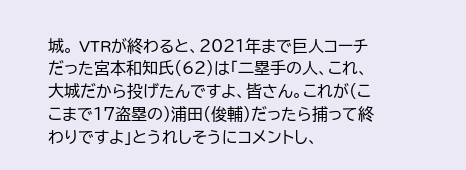城。 VTRが終わると、2021年まで巨人コーチだった宮本和知氏(62)は「二塁手の人、これ、大城だから投げたんですよ、皆さん。これが(ここまで17盗塁の)浦田(俊輔)だったら捕って終わりですよ」とうれしそうにコメントし、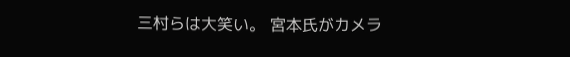三村らは大笑い。 宮本氏がカメラ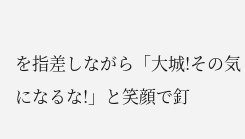を指差しながら「大城!その気になるな!」と笑顔で釘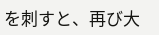を刺すと、再び大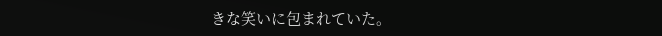きな笑いに包まれていた。